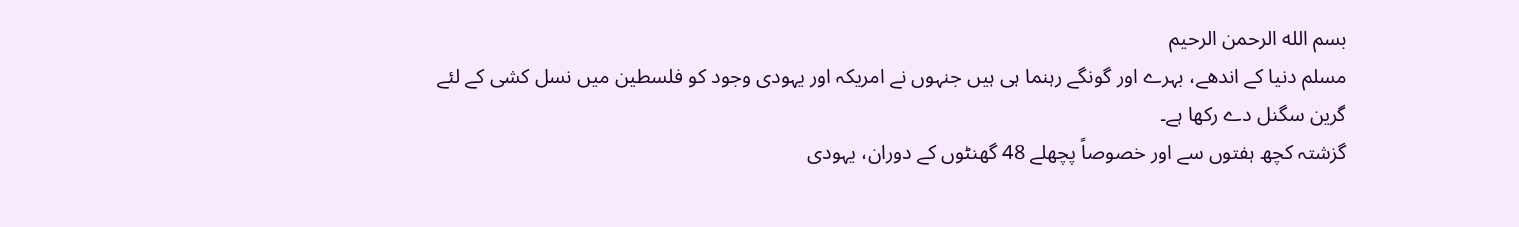بسم الله الرحمن الرحيم
مسلم دنیا کے اندھے، بہرے اور گونگے رہنما ہی ہیں جنہوں نے امریکہ اور یہودی وجود کو فلسطین میں نسل کشی کے لئے گرین سگنل دے رکھا ہے۔
گزشتہ کچھ ہفتوں سے اور خصوصاً پچھلے 48 گھنٹوں کے دوران، یہودی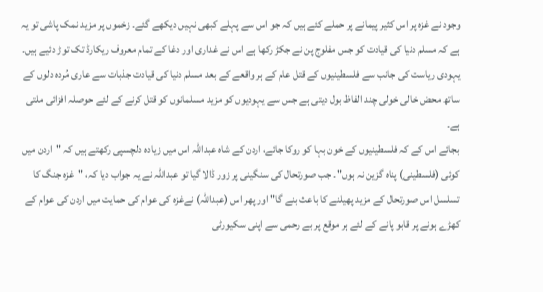وجود نے غزہ پر اس کثیر پیمانے پر حملے کئے ہیں کہ جو اس سے پہلے کبھی نہیں دیکھے گئے۔ زخموں پر مزید نمک پاشی تو یہ ہے کہ مسلم دنیا کی قیادت کو جس مفلوج پن نے جکڑ رکھا ہے اس نے غداری اور دغا کے تمام معروف ریکارڈ تک توڑ دئیے ہیں۔ یہودی ریاست کی جانب سے فلسطینیوں کے قتل عام کے ہر واقعے کے بعد مسلم دنیا کی قیادت جذبات سے عاری مُردہ دلوں کے ساتھ محض خالی خولی چند الفاظ بول دیتی ہے جس سے یہودیوں کو مزید مسلمانوں کو قتل کرنے کے لئے حوصلہ افزائی ملتی ہے۔
بجائے اس کے کہ فلسطینیوں کے خون بہا کو روکا جائے، اردن کے شاہ عبداللہ اس میں زیادہ دلچسپی رکھتے ہیں کہ "اردن میں کوئی (فلسطینی) پناہ گزین نہ ہوں"۔ جب صورتحال کی سنگینی پر زور ڈالا گیا تو عبداللہ نے یہ جواب دیا کہ، "غزہ جنگ کا تسلسل اس صورتحال کے مزید پھیلنے کا باعث بنے گا" اور پھر اس (عبداللہ) نےغزہ کی عوام کی حمایت میں اردن کی عوام کے کھڑے ہونے پر قابو پانے کے لئے ہر موقع پر بے رحمی سے اپنی سکیورٹی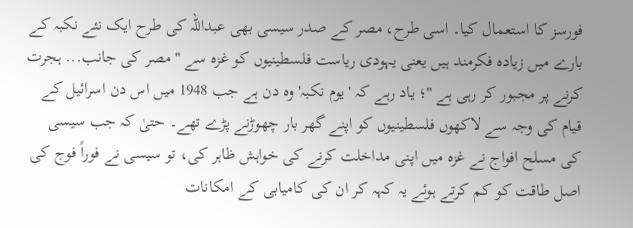فورسز کا استعمال کیا۔ اسی طرح، مصر کے صدر سیسی بھی عبداللہ کی طرح ایک نئے نکبہ کے بارے میں زیادہ فکرمند ہیں یعنی یہودی ریاست فلسطینیوں کو غزہ سے "مصر کی جانب... ہجرت کرنے پر مجبور کر رہی ہے "؛ یاد رہے کہ 'یوم نکبہ' وہ دن ہے جب 1948 میں اس دن اسرائیل کے قیام کی وجہ سے لاکھوں فلسطینیوں کو اپنے گھر بار چھوڑنے پڑے تھے۔ حتیٰ کہ جب سیسی کی مسلح افواج نے غزہ میں اپنی مداخلت کرنے کی خواہش ظاہر کی، تو سیسی نے فوراً فوج کی اصل طاقت کو کم کرتے ہوئے یہ کہہ کر ان کی کامیابی کے امکانات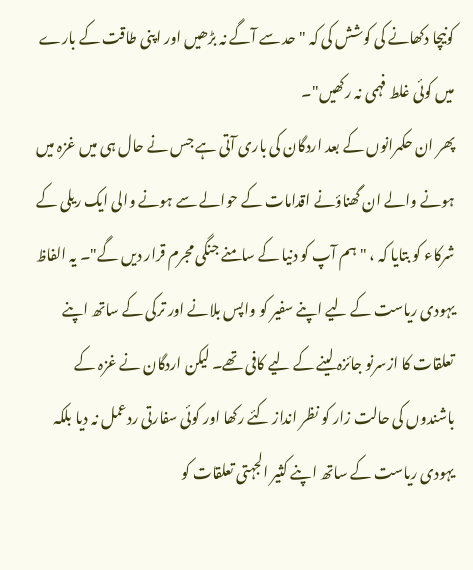کونیچا دکھانے کی کوشش کی کہ "حد سے آگے نہ بڑھیں اور اپنی طاقت کے بارے میں کوئی غلط فہمی نہ رکھیں"۔
پھر ان حکمرانوں کے بعد اردگان کی باری آتی ہے جس نے حال ہی میں غزہ میں ہونے والے ان گھناؤنے اقدامات کے حوالے سے ہونے والی ایک ریلی کے شرکاء کو بتایا کہ ، " ہم آپ کو دنیا کے سامنے جنگی مجرم قرار دیں گے"۔ یہ الفاظ یہودی ریاست کے لیے اپنے سفیر کو واپس بلانے اور ترکی کے ساتھ اپنے تعلقات کا ازسرنو جائزہ لینے کے لیے کافی تھے۔ لیکن اردگان نے غزہ کے باشندوں کی حالت زار کو نظر انداز کئے رکھا اور کوئی سفارتی ردعمل نہ دیا بلکہ یہودی ریاست کے ساتھ اپنے کثیر الجہتی تعلقات کو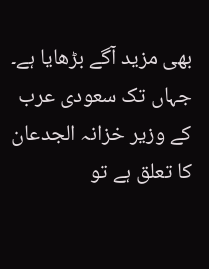بھی مزید آگے بڑھایا ہے۔ جہاں تک سعودی عرب کے وزیر خزانہ الجدعان کا تعلق ہے تو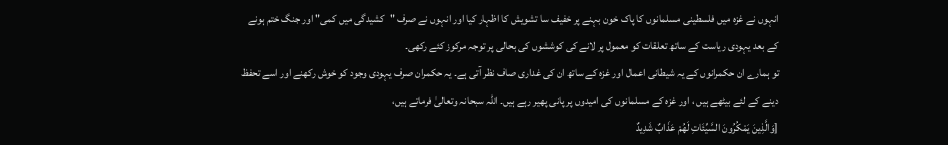انہوں نے غزہ میں فلسطینی مسلمانوں کا پاک خون بہنے پر خفیف سا تشویش کا اظہار کیا اور انہوں نے صرف "کشیدگی میں کمی" اور جنگ ختم ہونے کے بعد یہودی ریاست کے ساتھ تعلقات کو معمول پر لانے کی کوششوں کی بحالی پر توجہ مرکوز کئے رکھی۔
تو ہمارے ان حکمرانوں کے یہ شیطانی اعمال اور غزہ کے ساتھ ان کی غداری صاف نظر آتی ہے۔ یہ حکمران صرف یہودی وجود کو خوش رکھنے اور اسے تحفظ دینے کے لئے بیٹھے ہیں ، اور غزہ کے مسلمانوں کی امیدوں پر پانی پھیر رہے ہیں۔ اللہ سبحانہ وتعالیٰ فرماتے ہیں،
[وَالَّذِينَ يَمْكُرُونَ السَّيِّئَاتِ لَهُمْ عَذَابٌ شَدِيدٌ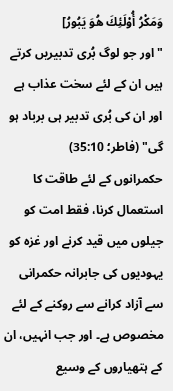وَمَكْرُ أُوْلَئِكَ هُوَ يَبُورُ]
"اور جو لوگ بُری تدبیریں کرتے ہیں ان کے لئے سخت عذاب ہے اور ان کی بُری تدبیر ہی برباد ہو گی" (فاطر؛ 35:10)
حکمرانوں کے لئے طاقت کا استعمال کرنا، فقط امت کو جیلوں میں قید کرنے اور غزہ کو یہودیوں کی جابرانہ حکمرانی سے آزاد کرانے سے روکنے کے لئے مخصوص ہے۔ اور جب انہیں، ان کے ہتھیاروں کے وسیع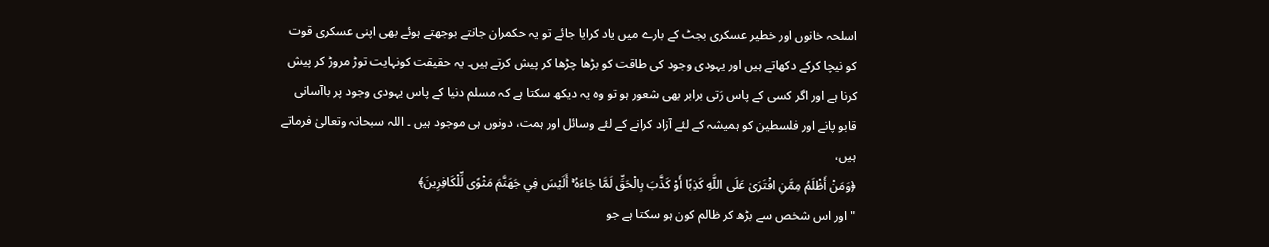اسلحہ خانوں اور خطیر عسکری بجٹ کے بارے میں یاد کرایا جائے تو یہ حکمران جانتے بوجھتے ہوئے بھی اپنی عسکری قوت کو نیچا کرکے دکھاتے ہیں اور یہودی وجود کی طاقت کو بڑھا چڑھا کر پیش کرتے ہیں۔ یہ حقیقت کونہایت توڑ مروڑ کر پیش کرنا ہے اور اگر کسی کے پاس رَتی برابر بھی شعور ہو تو وہ یہ دیکھ سکتا ہے کہ مسلم دنیا کے پاس یہودی وجود پر باآسانی قابو پانے اور فلسطین کو ہمیشہ کے لئے آزاد کرانے کے لئے وسائل اور ہمت، دونوں ہی موجود ہیں ۔ اللہ سبحانہ وتعالیٰ فرماتے ہیں،
﴿وَمَنْ أَظْلَمُ مِمَّنِ افْتَرَىٰ عَلَى اللَّهِ كَذِبًا أَوْ كَذَّبَ بِالْحَقِّ لَمَّا جَاءَهُ ۚ أَلَيْسَ فِي جَهَنَّمَ مَثْوًى لِّلْكَافِرِينَ﴾
"اور اس شخص سے بڑھ کر ظالم کون ہو سکتا ہے جو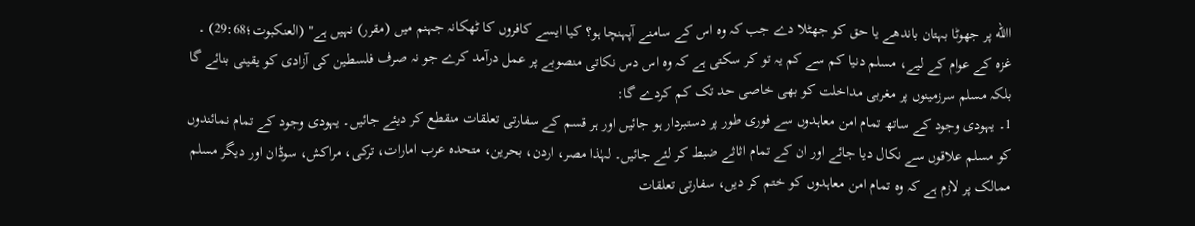االله پر جھوٹا بہتان باندھے یا حق کو جھٹلا دے جب کہ وہ اس کے سامنے آپہنچا ہو؟ کیا ایسے کافروں کا ٹھکانہ جہنم میں (مقرر) نہیں ہے" (العنکبوت؛29:68) ۔
غزہ کے عوام کے لیے، مسلم دنیا کم سے کم یہ تو کر سکتی ہے کہ وہ اس دس نکاتی منصوبے پر عمل درآمد کرے جو نہ صرف فلسطین کی آزادی کو یقینی بنائے گا بلکہ مسلم سرزمینوں پر مغربی مداخلت کو بھی خاصی حد تک کم کردے گا:
1۔ یہودی وجود کے ساتھ تمام امن معاہدوں سے فوری طور پر دستبردار ہو جائیں اور ہر قسم کے سفارتی تعلقات منقطع کر دیئے جائیں۔ یہودی وجود کے تمام نمائندوں کو مسلم علاقوں سے نکال دیا جائے اور ان کے تمام اثاثے ضبط کر لئے جائیں۔ لہٰذا مصر، اردن، بحرین، متحدہ عرب امارات، ترکی، مراکش، سوڈان اور دیگر مسلم ممالک پر لازم ہے کہ وہ تمام امن معاہدوں کو ختم کر دیں، سفارتی تعلقات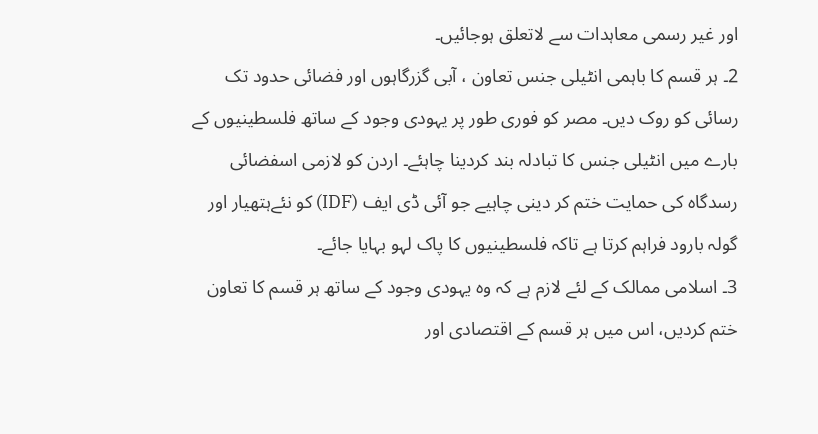اور غیر رسمی معاہدات سے لاتعلق ہوجائیں۔
2۔ ہر قسم کا باہمی انٹیلی جنس تعاون ، آبی گزرگاہوں اور فضائی حدود تک رسائی کو روک دیں۔ مصر کو فوری طور پر یہودی وجود کے ساتھ فلسطینیوں کے بارے میں انٹیلی جنس کا تبادلہ بند کردینا چاہئے۔ اردن کو لازمی اسفضائی رسدگاہ کی حمایت ختم کر دینی چاہیے جو آئی ڈی ایف (IDF) کو نئےہتھیار اور گولہ بارود فراہم کرتا ہے تاکہ فلسطینیوں کا پاک لہو بہایا جائے۔
3۔ اسلامی ممالک کے لئے لازم ہے کہ وہ یہودی وجود کے ساتھ ہر قسم کا تعاون ختم کردیں، اس میں ہر قسم کے اقتصادی اور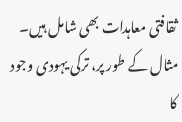ثقافتی معاہدات بھی شامل ہیں۔ مثال کے طور پر، ترکی یہودی وجود کا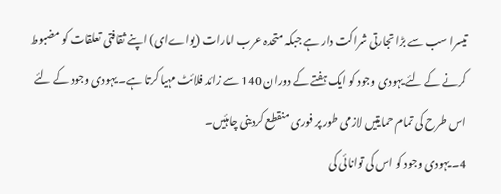تیسرا سب سے بڑا تجارتی شراکت دار ہے جبکہ متحدہ عرب امارات (یواےای) اپنے ثقافتی تعلقات کو مضبوط کرنے کے لئے یہودی وجود کو ایک ہفتے کے دوران 140 سے زائد فلائٹ مہیا کرتا ہے۔ یہودی وجود کے لئے اس طرح کی تمام حمایتیں لازمی طور پر فوری منقطع کردینی چاہئیں۔
4۔ یہودی وجود کو اس کی توانائی کی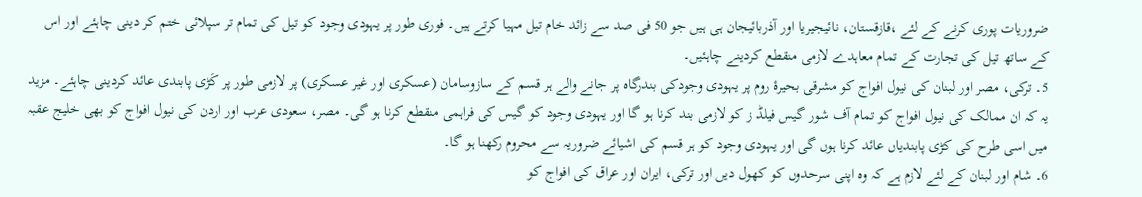ضروریات پوری کرنے کے لئے ،قازقستان، نائیجیریا اور آذربائیجان ہی ہیں جو 50 فی صد سے زائد خام تیل مہیا کرتے ہیں۔ فوری طور پر یہودی وجود کو تیل کی تمام تر سپلائی ختم کر دینی چاہئے اور اس کے ساتھ تیل کی تجارت کے تمام معاہدے لازمی منقطع کردینے چاہئیں۔
5۔ ترکی، مصر اور لبنان کی نیول افواج کو مشرقی بحیرۂ روم پر یہودی وجودکی بندرگاہ پر جانے والے ہر قسم کے سازوسامان (عسکری اور غیر عسکری) پر لازمی طور پر کَڑی پابندی عائد کردینی چاہئے۔ مزید یہ کہ ان ممالک کی نیول افواج کو تمام آف شور گیس فیلڈ ز کو لازمی بند کرنا ہو گا اور یہودی وجود کو گیس کی فراہمی منقطع کرنا ہو گی۔ مصر، سعودی عرب اور اردن کی نیول افواج کو بھی خلیج عقبہ میں اسی طرح کی کڑی پابندیاں عائد کرنا ہوں گی اور یہودی وجود کو ہر قسم کی اشیائے ضروریہ سے محروم رکھنا ہو گا۔
6۔ شام اور لبنان کے لئے لازم ہے کہ وہ اپنی سرحدوں کو کھول دیں اور ترکی، ایران اور عراق کی افواج کو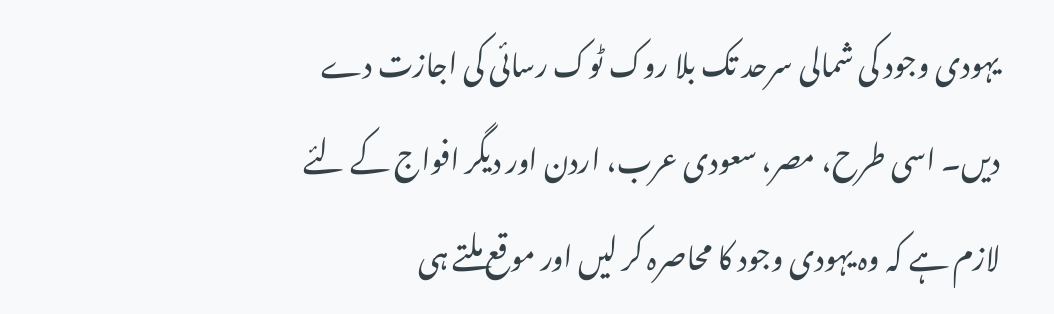یہودی وجود کی شمالی سرحد تک بلا روک ٹوک رسائی کی اجازت دے دیں۔ اسی طرح، مصر، سعودی عرب، اردن اور دیگر افواج کے لئے لازم ہے کہ وہ یہودی وجود کا محاصرہ کر لیں اور موقع ملتے ہی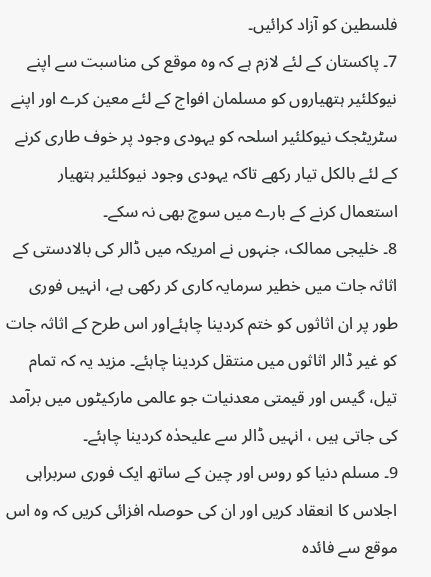فلسطین کو آزاد کرائیں۔
7۔ پاکستان کے لئے لازم ہے کہ وہ موقع کی مناسبت سے اپنے نیوکلئیر ہتھیاروں کو مسلمان افواج کے لئے معین کرے اور اپنے سٹریٹجک نیوکلئیر اسلحہ کو یہودی وجود پر خوف طاری کرنے کے لئے بالکل تیار رکھے تاکہ یہودی وجود نیوکلئیر ہتھیار استعمال کرنے کے بارے میں سوچ بھی نہ سکے۔
8۔ خلیجی ممالک، جنہوں نے امریکہ میں ڈالر کی بالادستی کے اثاثہ جات میں خطیر سرمایہ کاری کر رکھی ہے، انہیں فوری طور پر ان اثاثوں کو ختم کردینا چاہئےاور اس طرح کے اثاثہ جات کو غیر ڈالر اثاثوں میں منتقل کردینا چاہئے۔ مزید یہ کہ تمام تیل، گیس اور قیمتی معدنیات جو عالمی مارکیٹوں میں برآمد کی جاتی ہیں ، انہیں ڈالر سے علیحدٰہ کردینا چاہئے۔
9۔ مسلم دنیا کو روس اور چین کے ساتھ ایک فوری سربراہی اجلاس کا انعقاد کریں اور ان کی حوصلہ افزائی کریں کہ وہ اس موقع سے فائدہ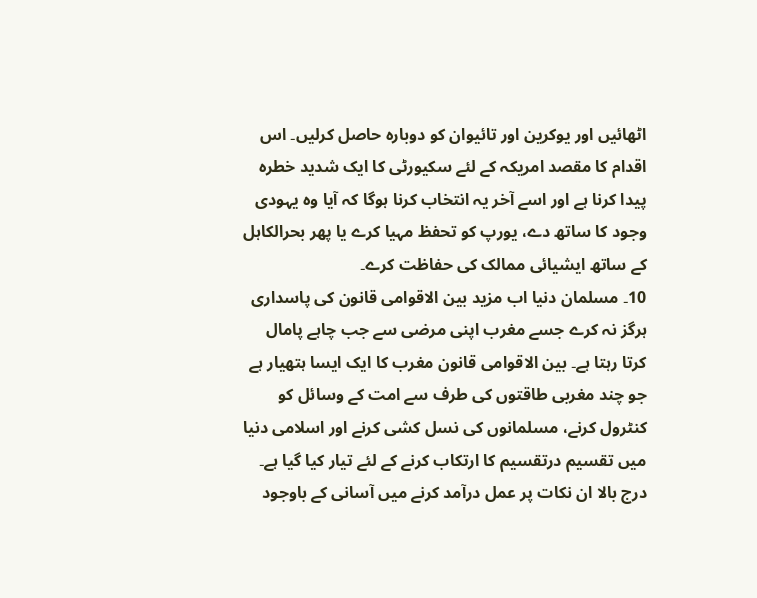اٹھائیں اور یوکرین اور تائیوان کو دوبارہ حاصل کرلیں۔ اس اقدام کا مقصد امریکہ کے لئے سکیورٹی کا ایک شدید خطرہ پیدا کرنا ہے اور اسے آخر یہ انتخاب کرنا ہوگا کہ آیا وہ یہودی وجود کا ساتھ دے، یورپ کو تحفظ مہیا کرے یا پھر بحرالکاہل کے ساتھ ایشیائی ممالک کی حفاظت کرے۔
10۔ مسلمان دنیا اب مزید بین الاقوامی قانون کی پاسداری ہرگز نہ کرے جسے مغرب اپنی مرضی سے جب چاہے پامال کرتا رہتا ہے۔ بین الاقوامی قانون مغرب کا ایک ایسا ہتھیار ہے جو چند مغربی طاقتوں کی طرف سے امت کے وسائل کو کنٹرول کرنے، مسلمانوں کی نسل کشی کرنے اور اسلامی دنیا میں تقسیم درتقسیم کا ارتکاب کرنے کے لئے تیار کیا گیا ہے۔
درج بالا ان نکات پر عمل درآمد کرنے میں آسانی کے باوجود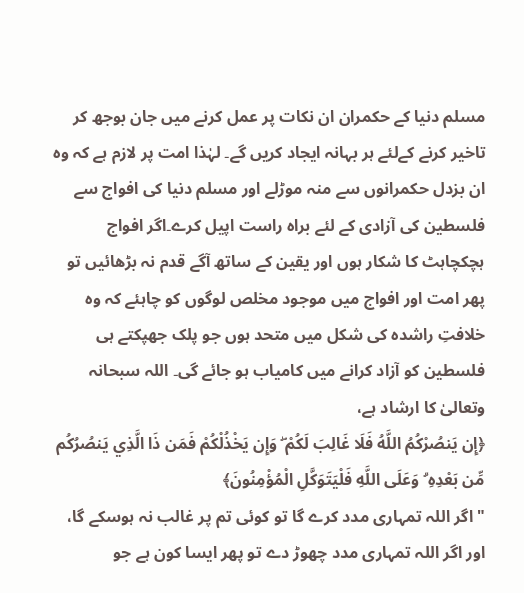مسلم دنیا کے حکمران ان نکات پر عمل کرنے میں جان بوجھ کر تاخیر کرنے کےلئے ہر بہانہ ایجاد کریں گے۔ لہٰذا امت پر لازم ہے کہ وہ ان بزدل حکمرانوں سے منہ موڑلے اور مسلم دنیا کی افواج سے فلسطین کی آزادی کے لئے براہ راست اپیل کرے۔اگر افواج ہچکچاہٹ کا شکار ہوں اور یقین کے ساتھ آگے قدم نہ بڑھائیں تو پھر امت اور افواج میں موجود مخلص لوگوں کو چاہئے کہ وہ خلافتِ راشدہ کی شکل میں متحد ہوں جو پلک جھپکتے ہی فلسطین کو آزاد کرانے میں کامیاب ہو جائے گی۔ اللہ سبحانہ وتعالیٰ کا ارشاد ہے،
﴿إِن يَنصُرْكُمُ اللَّهُ فَلَا غَالِبَ لَكُمْ ۖ وَإِن يَخْذُلْكُمْ فَمَن ذَا الَّذِي يَنصُرُكُم مِّن بَعْدِهِ ۗ وَعَلَى اللَّهِ فَلْيَتَوَكَّلِ الْمُؤْمِنُونَ﴾
" اگر اللہ تمہاری مدد کرے گا تو کوئی تم پر غالب نہ ہوسکے گا، اور اگر اللہ تمہاری مدد چھوڑ دے تو پھر ایسا کون ہے جو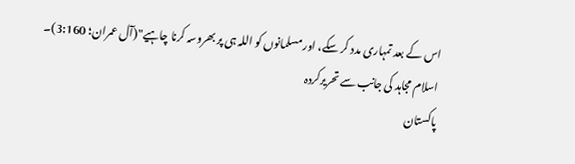اس کے بعد تمہاری مدد کر سکے، اور مسلمانوں کو اللہ ہی پر بھروسہ کرنا چاہیے"(آل عمران؛ 3:160)۔
اسلام مجاہد کی جانب سے تحریرکردہ
پاکستان